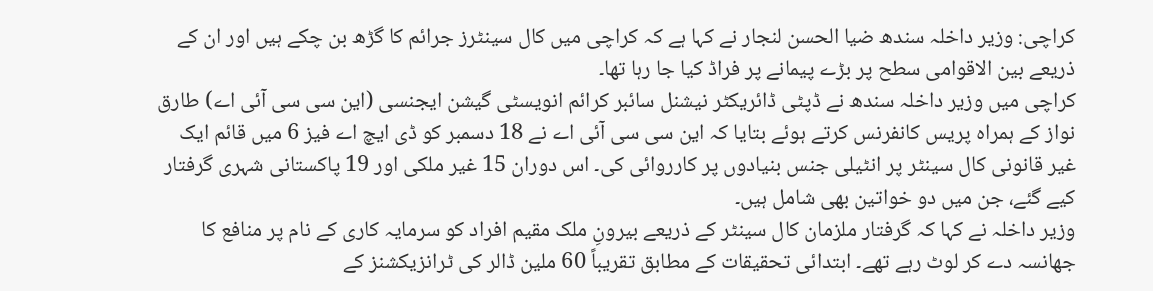کراچی: وزیر داخلہ سندھ ضیا الحسن لنجار نے کہا ہے کہ کراچی میں کال سینٹرز جرائم کا گڑھ بن چکے ہیں اور ان کے ذریعے بین الاقوامی سطح پر بڑے پیمانے پر فراڈ کیا جا رہا تھا۔
کراچی میں وزیر داخلہ سندھ نے ڈپٹی ڈائریکٹر نیشنل سائبر کرائم انویسٹی گیشن ایجنسی (این سی سی آئی اے) طارق نواز کے ہمراہ پریس کانفرنس کرتے ہوئے بتایا کہ این سی سی آئی اے نے 18 دسمبر کو ڈی ایچ اے فیز 6 میں قائم ایک غیر قانونی کال سینٹر پر انٹیلی جنس بنیادوں پر کارروائی کی۔ اس دوران 15 غیر ملکی اور 19 پاکستانی شہری گرفتار کیے گئے، جن میں دو خواتین بھی شامل ہیں۔
وزیر داخلہ نے کہا کہ گرفتار ملزمان کال سینٹر کے ذریعے بیرونِ ملک مقیم افراد کو سرمایہ کاری کے نام پر منافع کا جھانسہ دے کر لوٹ رہے تھے۔ ابتدائی تحقیقات کے مطابق تقریباً 60 ملین ڈالر کی ٹرانزیکشنز کے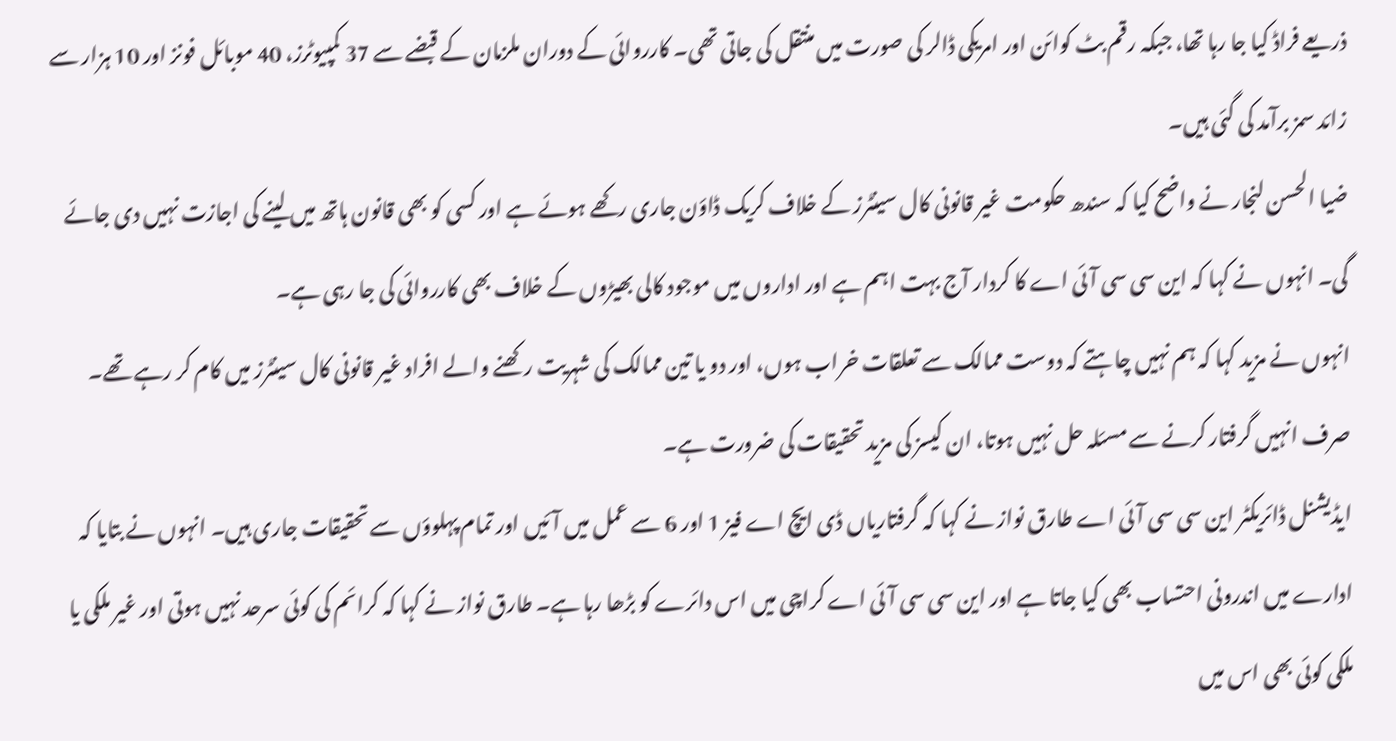ذریعے فراڈ کیا جا رہا تھا، جبکہ رقم بٹ کوائن اور امریکی ڈالر کی صورت میں منتقل کی جاتی تھی۔ کارروائی کے دوران ملزمان کے قبضے سے 37 کمپیوٹرز، 40 موبائل فونز اور 10 ہزار سے زائد سمز برآمد کی گئی ہیں۔
ضیا الحسن لنجار نے واضح کیا کہ سندھ حکومت غیر قانونی کال سینٹرز کے خلاف کریک ڈاؤن جاری رکھے ہوئے ہے اور کسی کو بھی قانون ہاتھ میں لینے کی اجازت نہیں دی جائے گی۔ انہوں نے کہا کہ این سی سی آئی اے کا کردار آج بہت اہم ہے اور اداروں میں موجود کالی بھیڑوں کے خلاف بھی کارروائی کی جا رہی ہے۔
انہوں نے مزید کہا کہ ہم نہیں چاہتے کہ دوست ممالک سے تعلقات خراب ہوں، اور دو یا تین ممالک کی شہریت رکھنے والے افراد غیر قانونی کال سینٹرز میں کام کر رہے تھے۔ صرف انہیں گرفتار کرنے سے مسئلہ حل نہیں ہوتا، ان کیسز کی مزید تحقیقات کی ضرورت ہے۔
ایڈیشنل ڈائریکٹر این سی سی آئی اے طارق نواز نے کہا کہ گرفتاریاں ڈی ایچ اے فیز 1 اور 6 سے عمل میں آئیں اور تمام پہلوؤں سے تحقیقات جاری ہیں۔ انہوں نے بتایا کہ ادارے میں اندرونی احتساب بھی کیا جاتا ہے اور این سی سی آئی اے کراچی میں اس دائرے کو بڑھا رہا ہے۔ طارق نواز نے کہا کہ کرائم کی کوئی سرحد نہیں ہوتی اور غیر ملکی یا ملکی کوئی بھی اس میں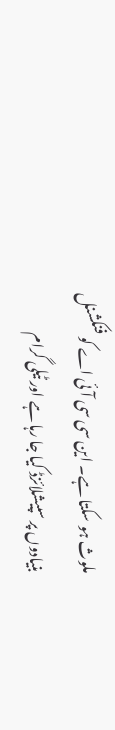ملوث ہو سکتا ہے۔ این سی سی آئی اے کو فنکشنل بنیادوں پر سپیشلائزڈ کیا جا رہا ہے اور ٹیلی گرام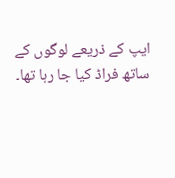ایپ کے ذریعے لوگوں کے ساتھ فراڈ کیا جا رہا تھا۔